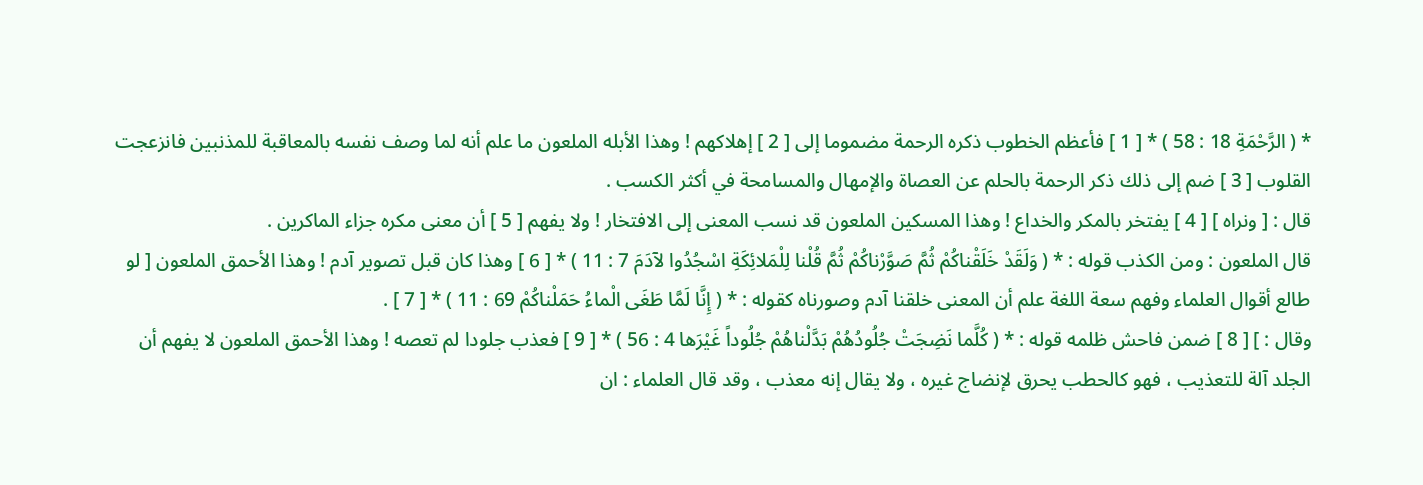* ( الرَّحْمَةِ 18 : 58 ) * [ 1 ] فأعظم الخطوب ذكره الرحمة مضموما إلى [ 2 ] إهلاكهم ! وهذا الأبله الملعون ما علم أنه لما وصف نفسه بالمعاقبة للمذنبين فانزعجت القلوب [ 3 ] ضم إلى ذلك ذكر الرحمة بالحلم عن العصاة والإمهال والمسامحة في أكثر الكسب .
قال : [ ونراه ] [ 4 ] يفتخر بالمكر والخداع ! وهذا المسكين الملعون قد نسب المعنى إلى الافتخار ! ولا يفهم [ 5 ] أن معنى مكره جزاء الماكرين .
قال الملعون : ومن الكذب قوله : * ( وَلَقَدْ خَلَقْناكُمْ ثُمَّ صَوَّرْناكُمْ ثُمَّ قُلْنا لِلْمَلائِكَةِ اسْجُدُوا لآدَمَ 7 : 11 ) * [ 6 ] وهذا كان قبل تصوير آدم ! وهذا الأحمق الملعون [ لو طالع أقوال العلماء وفهم سعة اللغة علم أن المعنى خلقنا آدم وصورناه كقوله : * ( إِنَّا لَمَّا طَغَى الْماءُ حَمَلْناكُمْ 69 : 11 ) * [ 7 ] .
وقال : ] [ 8 ] ضمن فاحش ظلمه قوله : * ( كُلَّما نَضِجَتْ جُلُودُهُمْ بَدَّلْناهُمْ جُلُوداً غَيْرَها 4 : 56 ) * [ 9 ] فعذب جلودا لم تعصه ! وهذا الأحمق الملعون لا يفهم أن الجلد آلة للتعذيب ، فهو كالحطب يحرق لإنضاج غيره ، ولا يقال إنه معذب ، وقد قال العلماء : ان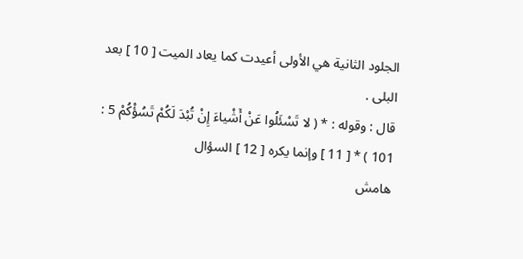الجلود الثانية هي الأولى أعيدت كما يعاد الميت [ 10 ] بعد البلى .
قال : وقوله : * ( لا تَسْئَلُوا عَنْ أَشْياءَ إِنْ تُبْدَ لَكُمْ تَسُؤْكُمْ 5 : 101 ) * [ 11 ] وإنما يكره [ 12 ] السؤال
هامش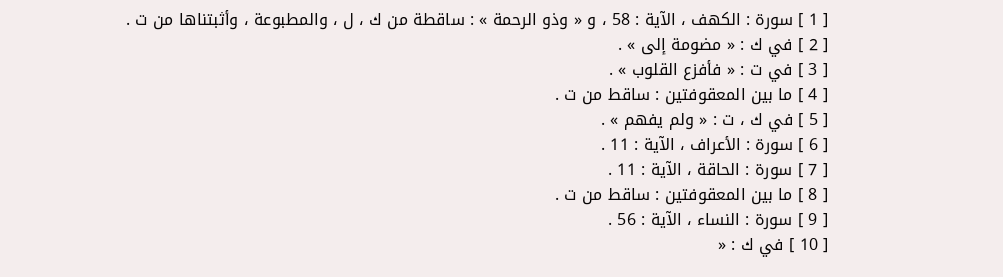[ 1 ] سورة : الكهف ، الآية : 58 ، و « وذو الرحمة » : ساقطة من ك ، ل ، والمطبوعة ، وأثبتناها من ت .
[ 2 ] في ك : « مضومة إلى » .
[ 3 ] في ت : « فأفزع القلوب » .
[ 4 ] ما بين المعقوفتين : ساقط من ت .
[ 5 ] في ك ، ت : « ولم يفهم » .
[ 6 ] سورة : الأعراف ، الآية : 11 .
[ 7 ] سورة : الحاقة ، الآية : 11 .
[ 8 ] ما بين المعقوفتين : ساقط من ت .
[ 9 ] سورة : النساء ، الآية : 56 .
[ 10 ] في ك : «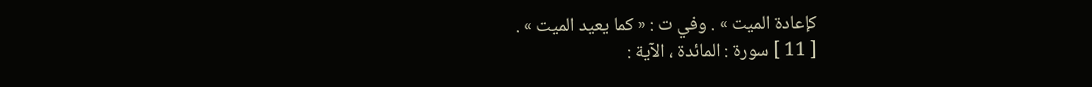كإعادة الميت » . وفي ت : « كما يعيد الميت » .
[ 11 ] سورة : المائدة ، الآية :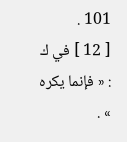101 .
[ 12 ] في ك : « فإنما يكره » .